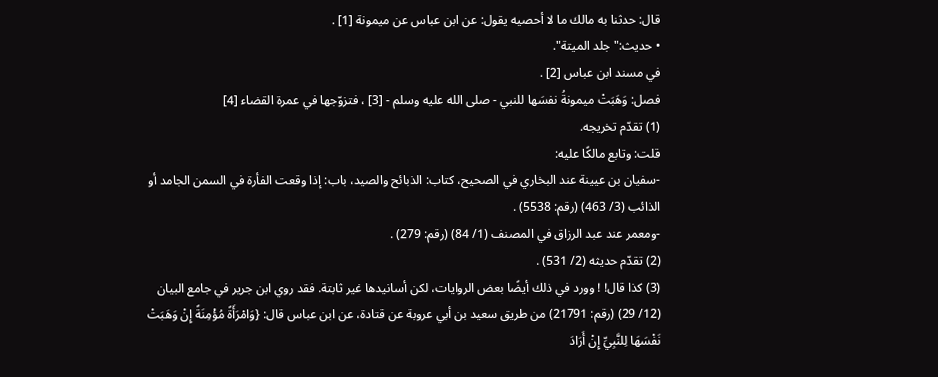قال: حدثنا به مالك ما لا أحصيه يقول: عن ابن عباس عن ميمونة [1] .
• حديث:"جلد الميتة".
في مسند ابن عباس [2] .
فصل: وَهَبَتْ ميمونةُ نفسَها للنبي - صلى الله عليه وسلم - [3] ، فتزوّجها في عمرة القضاء [4]
(1) تقدّم تخريجه.
قلت: وتابع مالكًا عليه:
-سفيان بن عيينة عند البخاري في الصحيح، كتاب: الذبائح والصيد، باب: إذا وقعت الفأرة في السمن الجامد أو الذائب (3/ 463) (رقم: 5538) .
-ومعمر عند عبد الرزاق في المصنف (1/ 84) (رقم: 279) .
(2) تقدّم حديثه (2/ 531) .
(3) كذا قال! ! وورد في ذلك أيضًا بعض الروايات، لكن أسانيدها غير ثابتة. فقد روي ابن جرير في جامع البيان (12/ 29) (رقم: 21791) من طريق سعيد بن أبي عروبة عن قتادة، عن ابن عباس قال: {وَامْرَأَةً مُؤْمِنَةً إِنْ وَهَبَتْ نَفْسَهَا لِلنَّبِيِّ إِنْ أَرَادَ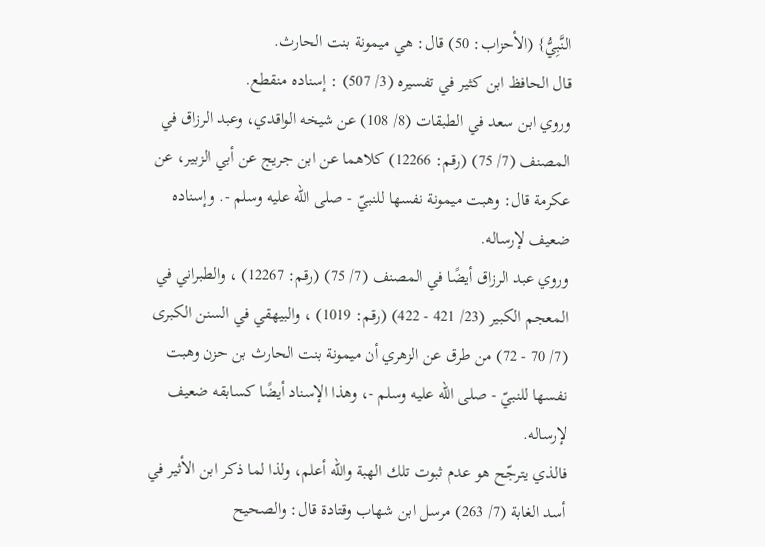النَّبِيُّ} (الأحزاب: 50) قال: هي ميمونة بنت الحارث.
قال الحافظ ابن كثير في تفسيره (3/ 507) : إسناده منقطع.
وروي ابن سعد في الطبقات (8/ 108) عن شيخه الواقدي، وعبد الرزاق في المصنف (7/ 75) (رقم: 12266) كلاهما عن ابن جريج عن أبي الزبير، عن عكرمة قال: وهبت ميمونة نفسها للنبيّ - صلى الله عليه وسلم -. وإسناده ضعيف لإرساله.
وروي عبد الرزاق أيضًا في المصنف (7/ 75) (رقم: 12267) ، والطبراني في المعجم الكبير (23/ 421 - 422) (رقم: 1019) ، والبيهقي في السنن الكبرى (7/ 70 - 72) من طرق عن الزهري أن ميمونة بنت الحارث بن حزن وهبت نفسها للنبيّ - صلى الله عليه وسلم -، وهذا الإسناد أيضًا كسابقه ضعيف لإرساله.
فالذي يترجّح هو عدم ثبوت تلك الهبة والله أعلم، ولذا لما ذكر ابن الأثير في أسد الغابة (7/ 263) مرسل ابن شهاب وقتادة قال: والصحيح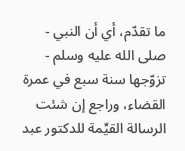ما تقدّم، أي أن النبي - صلى الله عليه وسلم - تزوّجها سنة سبع في عمرة القضاء، وراجع إن شئت الرسالة القيِّمة للدكتور عبد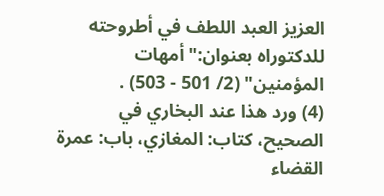العزيز العبد اللطف في أطروحته للدكتوراه بعنوان:"أمهات المؤمنين" (2/ 501 - 503) .
(4) ورد هذا عند البخاري في الصحيح، كتاب: المغازي، باب: عمرة القضاء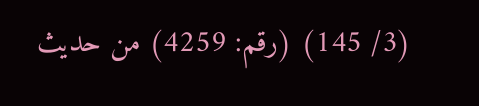(3/ 145) (رقم: 4259) من حديث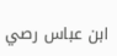ابن عباس رصي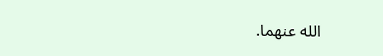الله عنهما.